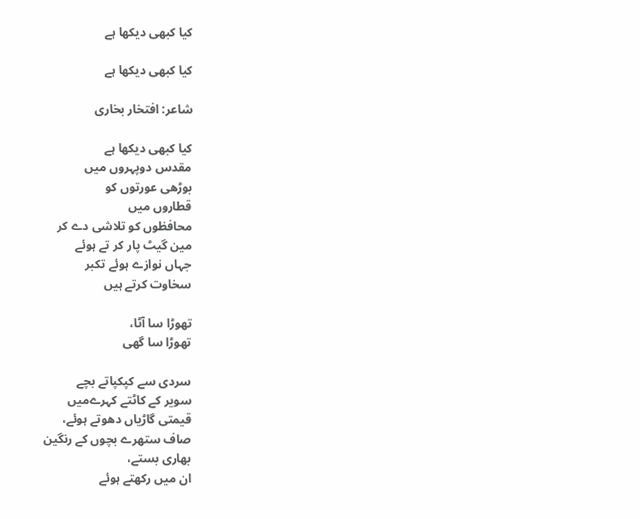کیا کبھی دیکھا ہے

کیا کبھی دیکھا ہے

شاعر: افتخار بخاری

کیا کبھی دیکھا ہے
مقدس دوپہروں میں
بوڑھی عورتوں کو
قطاروں میں
محافظوں کو تلاشی دے کر
مین گیٹ پار کر تے ہوئے
جہاں نوازے ہوئے تکبر
سخاوت کرتے ہیں

تھوڑا سا آٹا،
تھوڑا سا گھی

سردی سے کپکپاتے بچے
سویر کے کاٹتے کہرےمیں
قیمتی گاڑیاں دھوتے ہوئے،
صاف ستھرے بچوں کے رنگین
بھاری بستے،
ان میں رکھتے ہوئے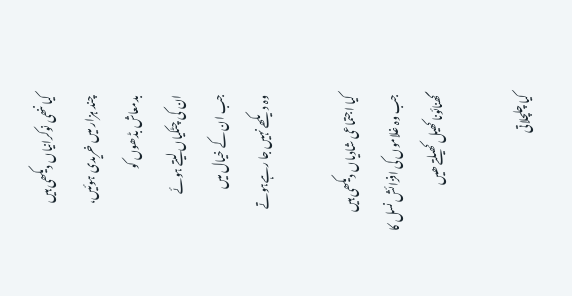کیا ننھی نوکرانیاں دیکھی ہیں
چند ہزار میں خریدی ہوئیں،
بدمعاش بڈھوں کو
ان کی چٹکیاں لیتے ہوئے
جب ان کے خیال میں
وہ دیکھے نہیں جا رہےہوتے

کیا اجتماعی شادیاں دیکھی ہیں
جب وہ غلاموں کی افزائش نسل کا
گھنائونا کھیل کھیلتے ھیں

کیا چلچلاتی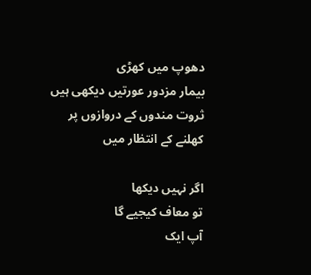دھوپ میں کھڑی
بیمار مزدور عورتیں دیکھی ہیں
ثروت مندوں کے دروازوں پر
کھلنے کے انتظار میں

اگر نہیں دیکھا
تو معاف کیجیے گا
آپ ایک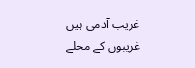غریب آدمی ہیں
غریبوں کے محلے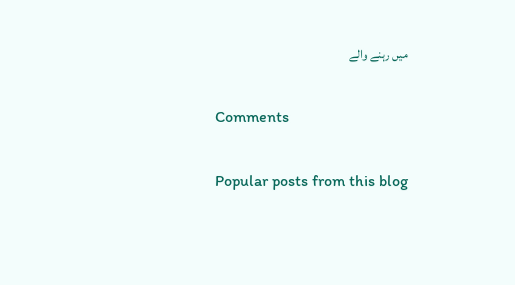میں رہنے والے

Comments

Popular posts from this blog